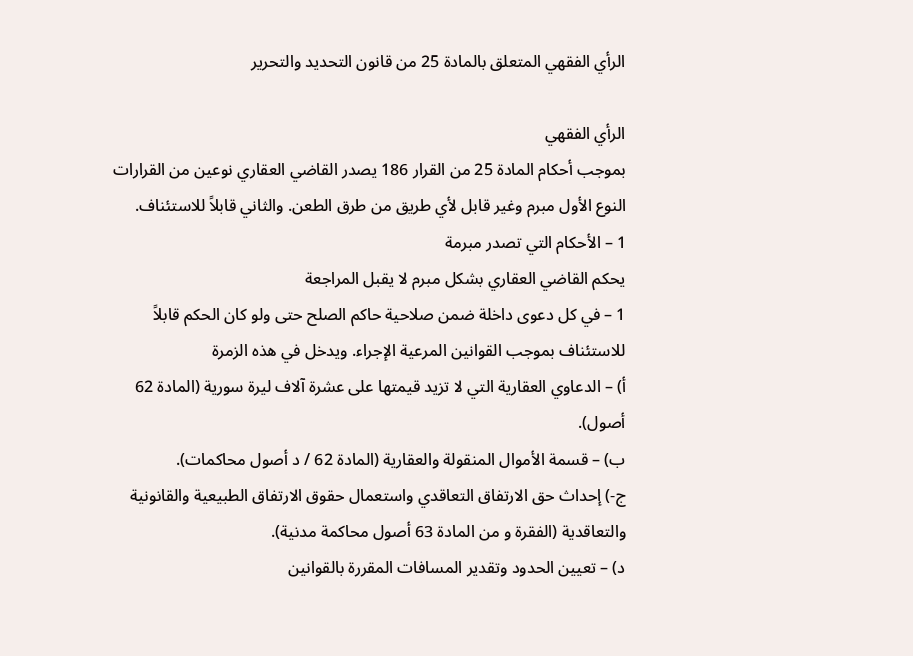الرأي الفقهي المتعلق بالمادة 25 من قانون التحديد والتحرير

الرأي الفقهي
بموجب أحكام المادة 25 من القرار 186 يصدر القاضي العقاري نوعين من القرارات النوع الأول مبرم وغير قابل لأي طريق من طرق الطعن. والثاني قابلاً للاستئناف.
1 – الأحكام التي تصدر مبرمة
يحكم القاضي العقاري بشكل مبرم لا يقبل المراجعة
1 – في كل دعوى داخلة ضمن صلاحية حاكم الصلح حتى ولو كان الحكم قابلاً للاستئناف بموجب القوانين المرعية الإجراء. ويدخل في هذه الزمرة
أ) – الدعاوي العقارية التي لا تزيد قيمتها على عشرة آلاف ليرة سورية (المادة 62 أصول).
ب) – قسمة الأموال المنقولة والعقارية (المادة 62 / د أصول محاكمات).
ج-) إحداث حق الارتفاق التعاقدي واستعمال حقوق الارتفاق الطبيعية والقانونية والتعاقدية (الفقرة و من المادة 63 أصول محاكمة مدنية).
د) – تعيين الحدود وتقدير المسافات المقررة بالقوانين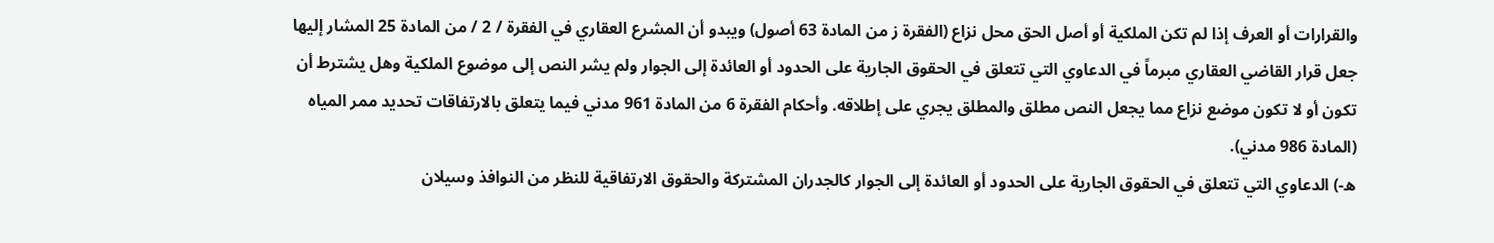والقرارات أو العرف إذا لم تكن الملكية أو أصل الحق محل نزاع (الفقرة ز من المادة 63 أصول) ويبدو أن المشرع العقاري في الفقرة / 2 / من المادة 25 المشار إليها جعل قرار القاضي العقاري مبرماً في الدعاوي التي تتعلق في الحقوق الجارية على الحدود أو العائدة إلى الجوار ولم يشر النص إلى موضوع الملكية وهل يشترط أن تكون أو لا تكون موضع نزاع مما يجعل النص مطلق والمطلق يجري على إطلاقه. وأحكام الفقرة 6 من المادة 961 مدني فيما يتعلق بالارتفاقات تحديد ممر المياه (المادة 986 مدني).
ه-) الدعاوي التي تتعلق في الحقوق الجارية على الحدود أو العائدة إلى الجوار كالجدران المشتركة والحقوق الارتفاقية للنظر من النوافذ وسيلان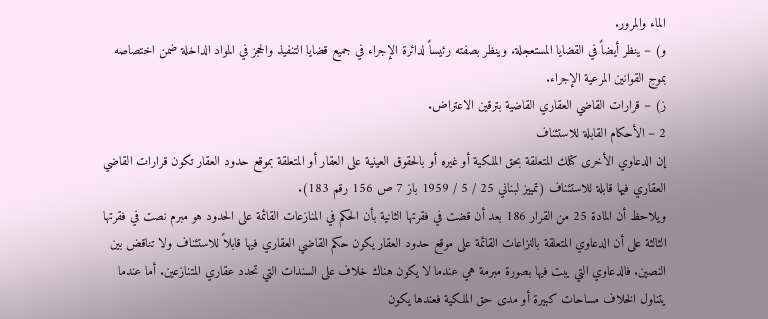الماء والمرور.
و) – ينظر أيضاً في القضايا المستعجلة. وينظر بصفته رئيساً لدائرة الإجراء في جميع قضايا التنفيذ والحجز في المواد الداخلة ضمن اختصاصه بموج القوانين المرعية الإجراء.
ز) – قرارات القاضي العقاري القاضية بترقين الاعتراض.
2 – الأحكام القابلة للاستئناف
إن الدعاوي الأخرى كتلك المتعلقة بحق الملكية أو غيره أو بالحقوق العينية على العقار أو المتعلقة بموقع حدود العقار تكون قرارات القاضي العقاري فيها قابلة للاستئناف (تمييز لبناني 25 / 5 / 1959 باز 7 ص 156 رقم 183).
ويلاحظ أن المادة 25 من القرار 186 بعد أن قضت في فقرتها الثانية بأن الحكم في المنازعات القائمة على الحدود هو مبرم نصت في فقرتها الثالثة على أن الدعاوي المتعلقة بالنزاعات القائمة على موقع حدود العقار يكون حكم القاضي العقاري فيها قابلاً للاستئناف ولا تناقض بين النصين. فالدعاوي التي يبت فيها بصورة مبرمة هي عندما لا يكون هناك خلاف على السندات التي تحدد عقاري المتنازعين. أما عندما يتناول الخلاف مساحات كبيرة أو مدى حق الملكية فعندها يكون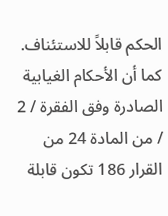الحكم قابلاً للاستئناف.
كما أن الأحكام الغيابية الصادرة وفق الفقرة / 2 / من المادة 24 من القرار 186 تكون قابلة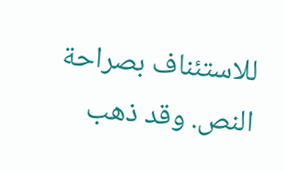للاستئناف بصراحة النص. وقد ذهب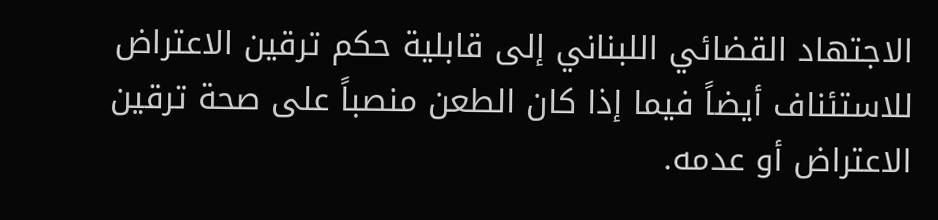الاجتهاد القضائي اللبناني إلى قابلية حكم ترقين الاعتراض للاستئناف أيضاً فيما إذا كان الطعن منصباً على صحة ترقين الاعتراض أو عدمه.